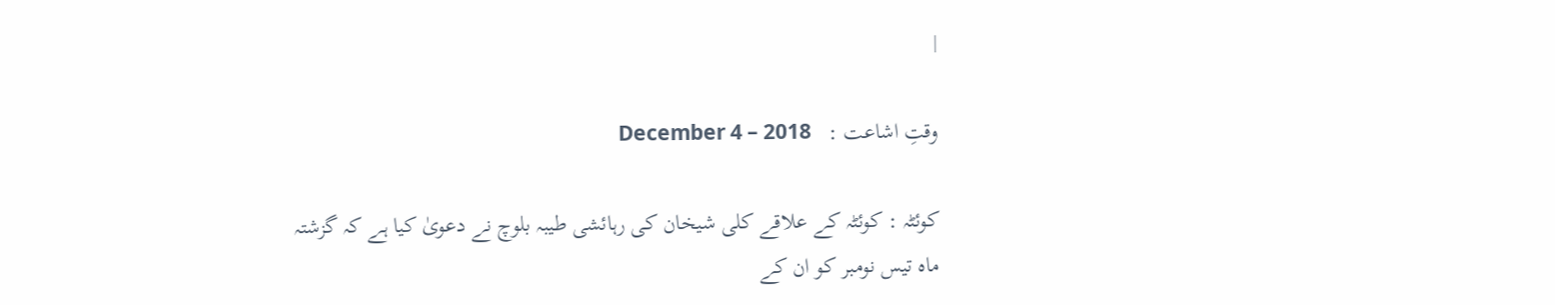|

وقتِ اشاعت :   December 4 – 2018

کوئٹہ : کوئٹہ کے علاقے کلی شیخان کی رہائشی طیبہ بلوچ نے دعویٰ کیا ہے کہ گزشتہ ماہ تیس نومبر کو ان کے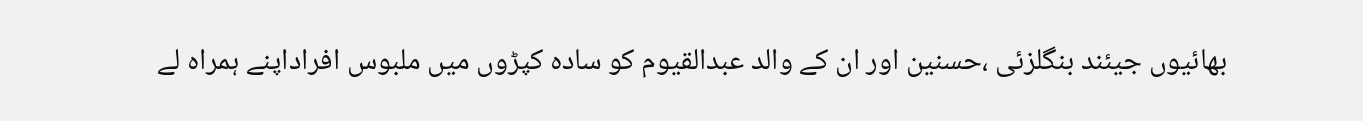بھائیوں جیئند بنگلزئی ،حسنین اور ان کے والد عبدالقیوم کو سادہ کپڑوں میں ملبوس افراداپنے ہمراہ لے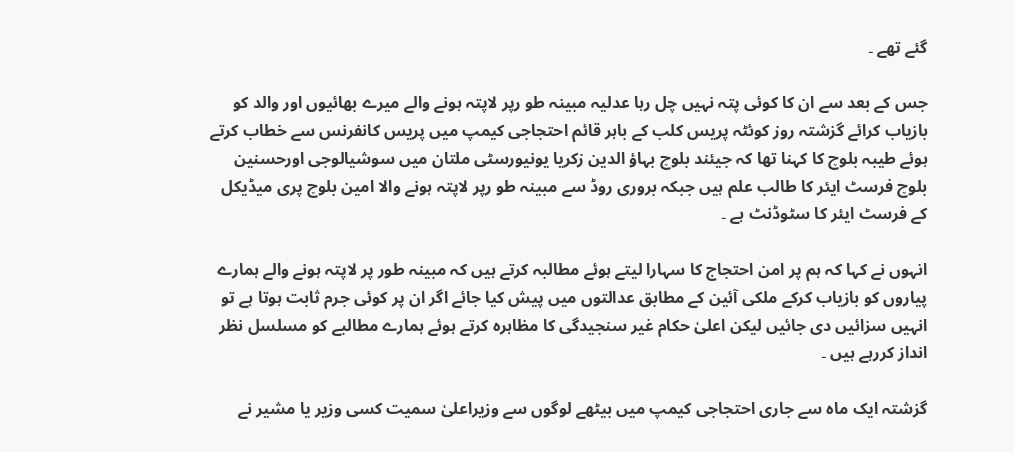گئے تھے ۔

جس کے بعد سے ان کا کوئی پتہ نہیں چل رہا عدلیہ مبینہ طو رپر لاپتہ ہونے والے میرے بھائیوں اور والد کو بازیاب کرائے گزشتہ روز کوئٹہ پریس کلب کے باہر قائم احتجاجی کیمپ میں پریس کانفرنس سے خطاب کرتے ہوئے طیبہ بلوچ کا کہنا تھا کہ جیئند بلوچ بہاؤ الدین زکریا یونیورسٹی ملتان میں سوشیالوجی اورحسنین بلوچ فرسٹ ایئر کا طالب علم ہیں جبکہ بروری روڈ سے مبینہ طو رپر لاپتہ ہونے والا امین بلوچ پری میڈیکل کے فرسٹ ایئر کا سٹوڈنٹ ہے ۔

انہوں نے کہا کہ ہم پر امن احتجاج کا سہارا لیتے ہوئے مطالبہ کرتے ہیں کہ مبینہ طور پر لاپتہ ہونے والے ہمارے پیاروں کو بازیاب کرکے ملکی آئین کے مطابق عدالتوں میں پیش کیا جائے اگر ان پر کوئی جرم ثابت ہوتا ہے تو انہیں سزائیں دی جائیں لیکن اعلیٰ حکام غیر سنجیدگی کا مظاہرہ کرتے ہوئے ہمارے مطالبے کو مسلسل نظر انداز کررہے ہیں ۔

گزشتہ ایک ماہ سے جاری احتجاجی کیمپ میں بیٹھے لوگوں سے وزیراعلیٰ سمیت کسی وزیر یا مشیر نے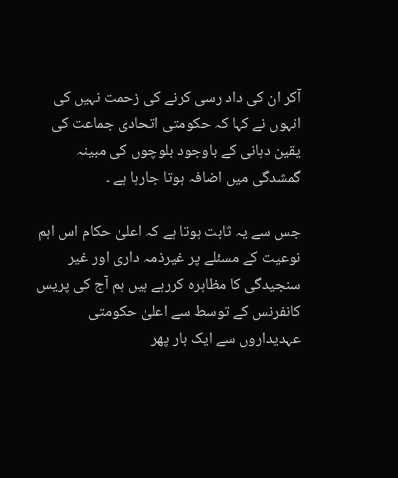آکر ان کی داد رسی کرنے کی زحمت نہیں کی انہوں نے کہا کہ حکومتی اتحادی جماعت کی یقین دہانی کے باوجود بلوچوں کی مبینہ گمشدگی میں اضافہ ہوتا جارہا ہے ۔

جس سے یہ ثابت ہوتا ہے کہ اعلیٰ حکام اس اہم نوعیت کے مسئلے پر غیرذمہ داری اور غیر سنجیدگی کا مظاہرہ کررہے ہیں ہم آج کی پریس کانفرنس کے توسط سے اعلیٰ حکومتی عہدیداروں سے ایک بار پھر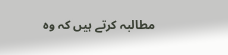مطالبہ کرتے ہیں کہ وہ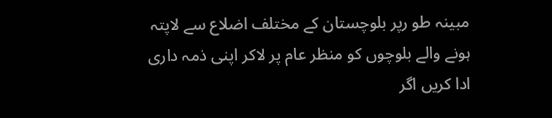مبینہ طو رپر بلوچستان کے مختلف اضلاع سے لاپتہ ہونے والے بلوچوں کو منظر عام پر لاکر اپنی ذمہ داری ادا کریں اگر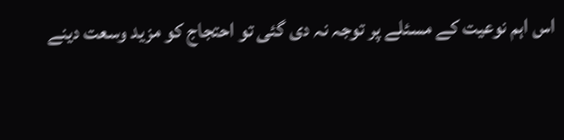اس اہم نوعیت کے مسئلے پر توجہ نہ دی گئی تو احتجاج کو مزید وسعت دینے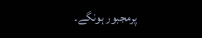پرمجبور ہونگے۔